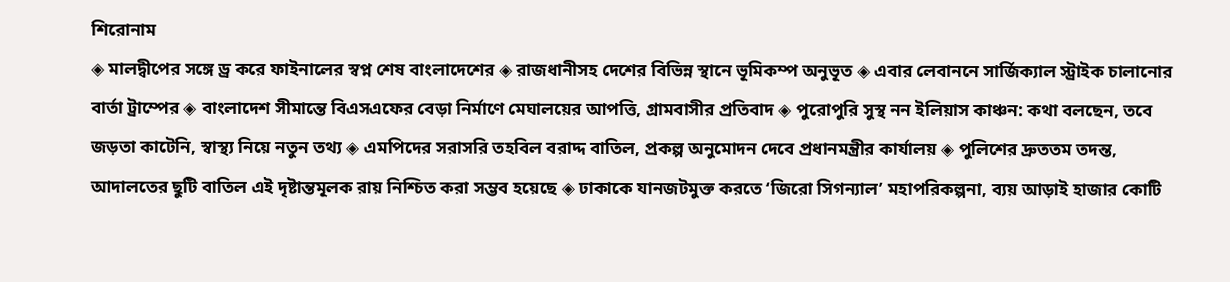শিরোনাম
◈ মালদ্বীপের সঙ্গে ড্র করে ফাইনালের স্বপ্ন শেষ বাংলাদেশের ◈ রাজধানীসহ দেশের বিভিন্ন স্থানে ভূমিকম্প অনুভূত ◈ এবার লেবাননে সার্জিক্যাল স্ট্রাইক চালানোর বার্তা ট্রাম্পের ◈ বাংলাদেশ সীমান্তে বিএসএফের বেড়া নির্মাণে মেঘালয়ের আপত্তি, গ্রামবাসীর প্রতিবাদ ◈ পুরোপুরি সুস্থ নন ইলিয়াস কাঞ্চন: কথা বলছেন, তবে জড়তা কাটেনি, স্বাস্থ্য নিয়ে নতুন তথ্য ◈ এমপিদের সরাসরি তহবিল বরাদ্দ বাতিল, প্রকল্প অনুমোদন দেবে প্রধানমন্ত্রীর কার্যালয় ◈ পুলিশের দ্রুততম তদন্ত, আদালতের ছুটি বাতিল এই দৃষ্টান্তমূলক রায় নিশ্চিত করা সম্ভব হয়েছে ◈ ঢাকাকে যানজটমুক্ত করতে ‘জিরো সিগন্যাল’ মহাপরিকল্পনা, ব্যয় আড়াই হাজার কোটি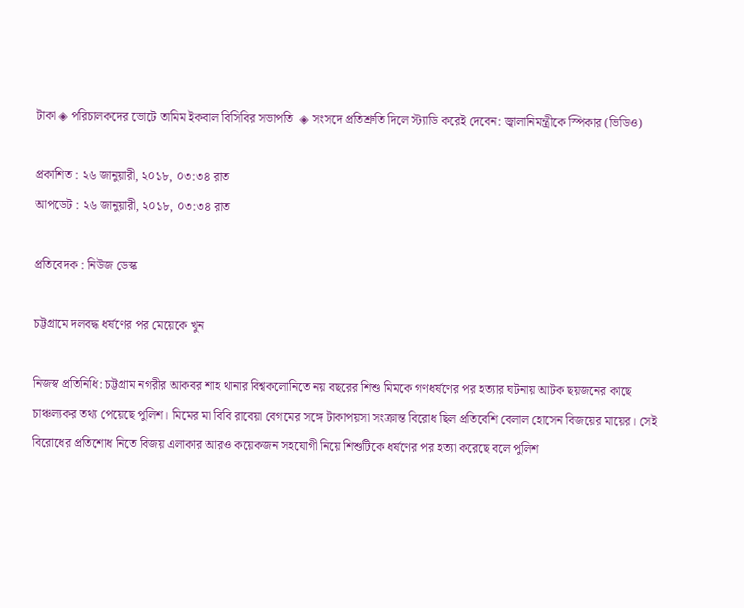টাকা ◈ পরিচালক‌দের ‌ভো‌টে তা‌মিম ইকবাল বিসিবির সভাপতি  ◈ সংসদে প্রতিশ্রুতি দিলে স্ট্যাডি করেই দেবেন: জ্বালানিমন্ত্রীকে স্পিকার (ভিডিও)

প্রকাশিত : ২৬ জানুয়ারী, ২০১৮, ০৩:৩৪ রাত
আপডেট : ২৬ জানুয়ারী, ২০১৮, ০৩:৩৪ রাত

প্রতিবেদক : নিউজ ডেস্ক

চট্টগ্রামে দলবদ্ধ ধর্ষণের পর মেয়েকে খুন

নিজস্ব প্রতিনিধি: চট্টগ্রাম নগরীর আকবর শাহ থানার বিশ্বকলোনিতে নয় বছরের শিশু মিমকে গণধর্ষণের পর হত্যার ঘটনায় আটক ছয়জনের কাছে চাঞ্চল্যকর তথ্য পেয়েছে পুলিশ। মিমের মা বিবি রাবেয়া বেগমের সঙ্গে টাকাপয়সা সংক্রান্ত বিরোধ ছিল প্রতিবেশি বেলাল হোসেন বিজয়ের মায়ের। সেই বিরোধের প্রতিশোধ নিতে বিজয় এলাকার আরও কয়েকজন সহযোগী নিয়ে শিশুটিকে ধর্ষণের পর হত্যা করেছে বলে পুলিশ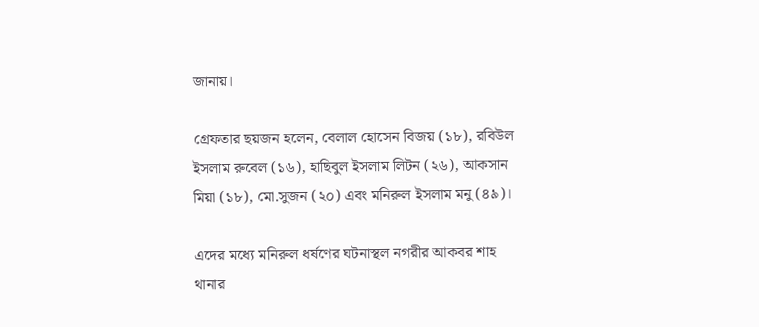জানায়।

গ্রেফতার ছয়জন হলেন, বেলাল হোসেন বিজয় (১৮), রবিউল ইসলাম রুবেল (১৬), হাছিবুল ইসলাম লিটন (২৬), আকসান মিয়া (১৮), মো.সুজন (২০) এবং মনিরুল ইসলাম মনু (৪৯)।

এদের মধ্যে মনিরুল ধর্ষণের ঘটনাস্থল নগরীর আকবর শাহ থানার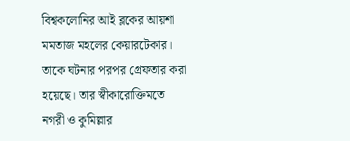বিশ্বকলোনির আই ব্লকের আয়শা মমতাজ মহলের কেয়ারটেকার। তাকে ঘটনার পরপর গ্রেফতার করা হয়েছে। তার স্বীকারোক্তিমতে নগরী ও কুমিল্লার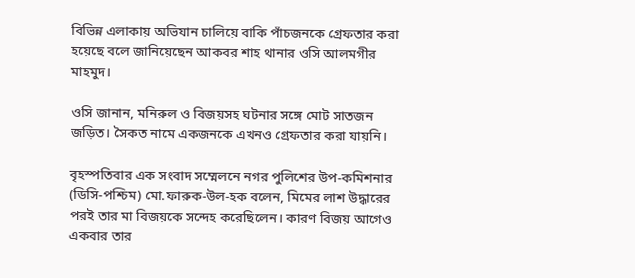বিভিন্ন এলাকায় অভিযান চালিয়ে বাকি পাঁচজনকে গ্রেফতার করা হয়েছে বলে জানিয়েছেন আকবর শাহ থানার ওসি আলমগীর মাহমুদ।

ওসি জানান, মনিরুল ও বিজয়সহ ঘটনার সঙ্গে মোট সাতজন জড়িত। সৈকত নামে একজনকে এখনও গ্রেফতার করা যায়নি।

বৃহস্পতিবার এক সংবাদ সম্মেলনে নগর পুলিশের উপ-কমিশনার (ডিসি-পশ্চিম) মো.ফারুক-উল-হক বলেন, মিমের লাশ উদ্ধারের পরই তার মা বিজয়কে সন্দেহ করেছিলেন। কারণ বিজয় আগেও একবার তার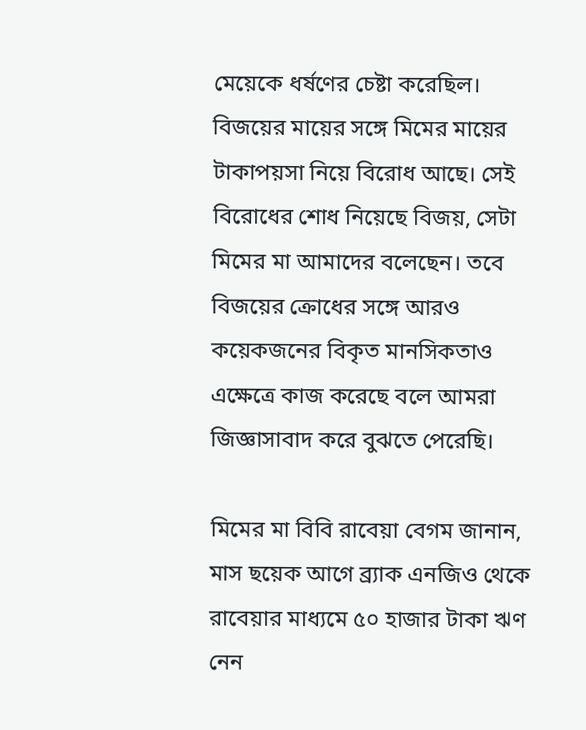মেয়েকে ধর্ষণের চেষ্টা করেছিল। বিজয়ের মায়ের সঙ্গে মিমের মায়ের টাকাপয়সা নিয়ে বিরোধ আছে। সেই বিরোধের শোধ নিয়েছে বিজয়, সেটা মিমের মা আমাদের বলেছেন। তবে বিজয়ের ক্রোধের সঙ্গে আরও কয়েকজনের বিকৃত মানসিকতাও এক্ষেত্রে কাজ করেছে বলে আমরা জিজ্ঞাসাবাদ করে বুঝতে পেরেছি।

মিমের মা বিবি রাবেয়া বেগম জানান, মাস ছয়েক আগে ব্র্যাক এনজিও থেকে রাবেয়ার মাধ্যমে ৫০ হাজার টাকা ঋণ নেন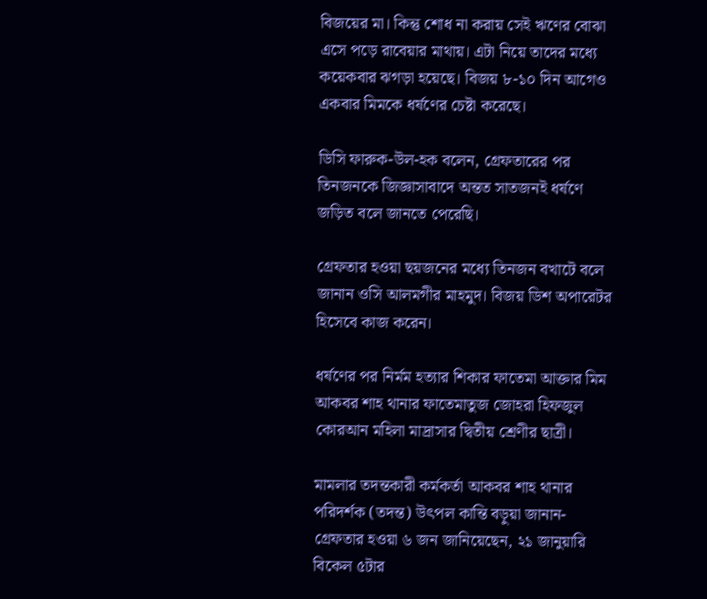বিজয়ের মা। কিন্তু শোধ না করায় সেই ঋণের বোঝা এসে পড়ে রাবেয়ার মাথায়। এটা নিয়ে তাদের মধ্যে কয়েকবার ঝগড়া হয়েছে। বিজয় ৮-১০ দিন আগেও একবার মিমকে ধর্ষণের চেষ্টা করেছে।

ডিসি ফারুক-উল-হক বলেন, গ্রেফতারের পর তিনজনকে জিজ্ঞাসাবাদে অন্তত সাতজনই ধর্ষণে জড়িত বলে জানতে পেরেছি।

গ্রেফতার হওয়া ছয়জনের মধ্যে তিনজন বখাটে বলে জানান ওসি আলমগীর মাহমুদ। বিজয় ডিশ অপারেটর হিসেবে কাজ করেন।

ধর্ষণের পর নির্মম হত্যার শিকার ফাতেমা আক্তার মিম আকবর শাহ থানার ফাতেমাতুজ জোহরা হিফজুল কোরআন মহিলা মাদ্রাসার দ্বিতীয় শ্রেণীর ছাত্রী।

মামলার তদন্তকারী কর্মকর্তা আকবর শাহ থানার পরিদর্শক (তদন্ত) উৎপল কান্তি বড়ুয়া জানান- গ্রেফতার হওয়া ৬ জন জানিয়েছেন, ২১ জানুয়ারি বিকেল ৫টার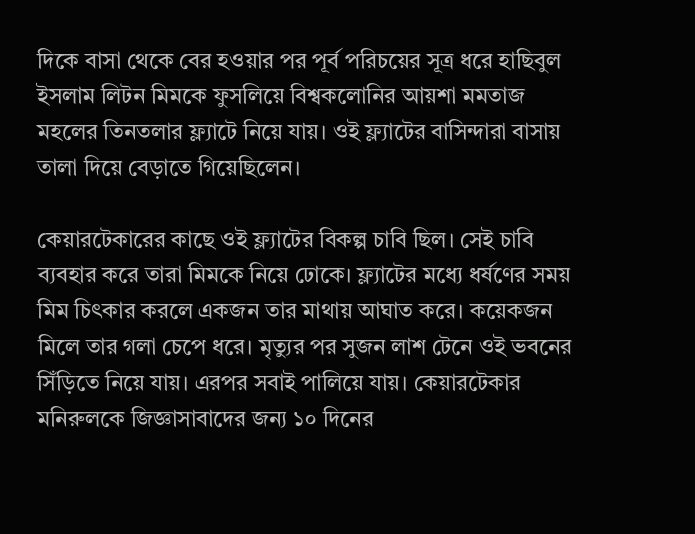দিকে বাসা থেকে বের হওয়ার পর পূর্ব পরিচয়ের সূত্র ধরে হাছিবুল ইসলাম লিটন মিমকে ফুসলিয়ে বিশ্বকলোনির আয়শা মমতাজ মহলের তিনতলার ফ্ল্যাটে নিয়ে যায়। ওই ফ্ল্যাটের বাসিন্দারা বাসায় তালা দিয়ে বেড়াতে গিয়েছিলেন।

কেয়ারটেকারের কাছে ওই ফ্ল্যাটের বিকল্প চাবি ছিল। সেই চাবি ব্যবহার করে তারা মিমকে নিয়ে ঢোকে। ফ্ল্যাটের মধ্যে ধর্ষণের সময় মিম চিৎকার করলে একজন তার মাথায় আঘাত করে। কয়েকজন মিলে তার গলা চেপে ধরে। মৃত্যুর পর সুজন লাশ টেনে ওই ভবনের সিঁড়িতে নিয়ে যায়। এরপর সবাই পালিয়ে যায়। কেয়ারটেকার মনিরুলকে জিজ্ঞাসাবাদের জন্য ১০ দিনের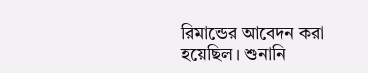রিমান্ডের আবেদন করা হয়েছিল। শুনানি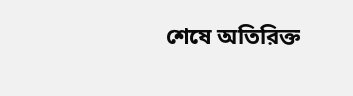শেষে অতিরিক্ত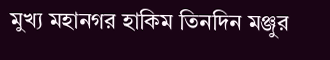মুখ্য মহানগর হাকিম তিনদিন মঞ্জুর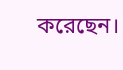করেছেন।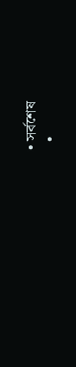• সর্বশেষ
  •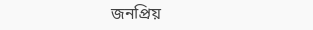জনপ্রিয়